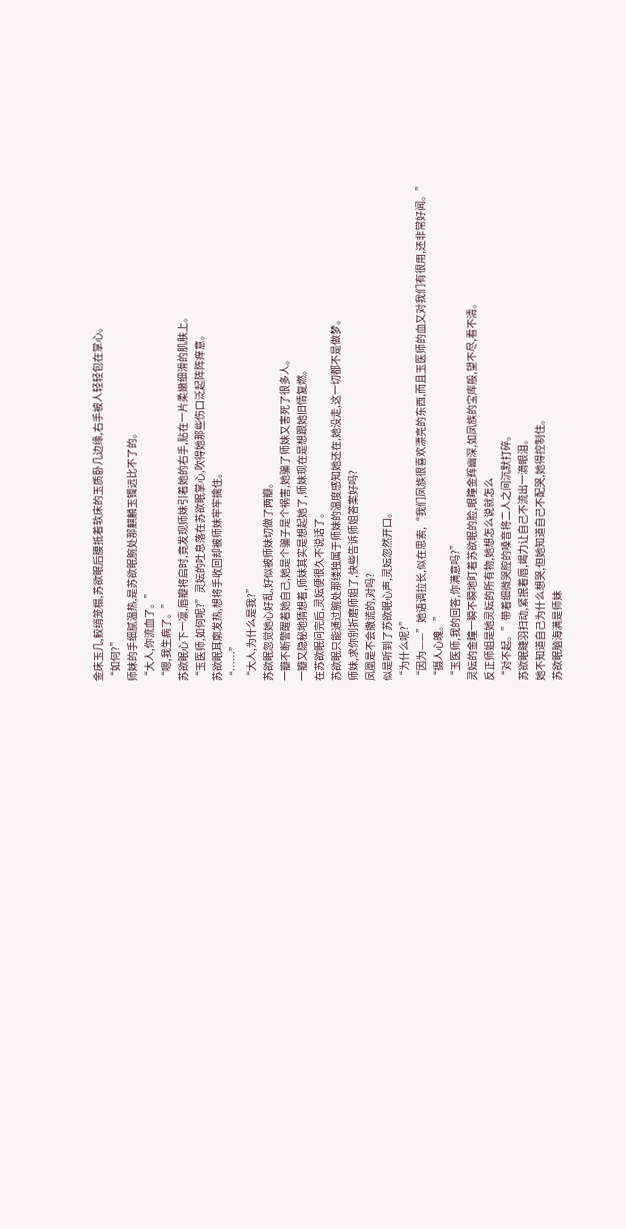金床玉几,鲛绡笼榻,苏欲眠后腰抵着软床的玉质卧几边缘,右手被人轻轻包在掌心。
“如何?”
师妹的手细腻温热,是苏欲眠腕处那麒麟玉镯远比不了的。
“大人,你流血了。”
“嗯,我生病了。”
苏欲眠心下一凛,唇瓣将启时,竟发现师妹引着她的右手,贴在一片柔嫩细滑的肌肤上。
“玉医师,如何呢?”灵妘的吐息落在苏欲眠掌心,吹得她那些伤口泛起阵阵痒意。
苏欲眠耳廓发热,想将手收回却被师妹牢牢擒住。
“……”
“大人,为什么是我?”
苏欲眠忽觉她心好乱,好似被师妹切做了两瓣。
一瓣不断警醒着她自己,她是个骗子是个祸害,她骗了师妹又害死了很多人。
一瓣又隐秘地猜想着,师妹其实是想起她了,师妹现在是想跟她旧情复燃。
在苏欲眠问完后,灵妘便很久不说话了。
苏欲眠只能通过腕处那缕独属于师妹的温度感知她还在,她没走,这一切都不是做梦。
师妹,求你别折磨师姐了,快些告诉师姐答案好吗?
凤凰是不会撒谎的,对吗?
似是听到了苏欲眠心声,灵妘忽然开口。
“为什么呢?”
“因为——”她语调拉长,似在思索,“我们凤族很喜欢漂亮的东西,而且玉医师的血又对我们有很用,还非常好闻。”
“摄人心魄。”
“玉医师,我的回答,你满意吗?”
灵妘的金瞳一瞬不瞬地盯着苏欲眠的脸,眼瞳金辉幽深,如凤族的宝库般,望不尽,看不清。
反正师姐是她灵妘的所有物,她想怎么说就怎么
“对不起。”带着细微哭腔的嗓音将二人之间沉默打碎。
苏欲眠睫羽扫动,紧抿着唇,竭力让自己不流出一滴眼泪。
她不知道自己为什么想哭,但她知道自己不配哭,她得控制住。
苏欲眠脑海满是师妹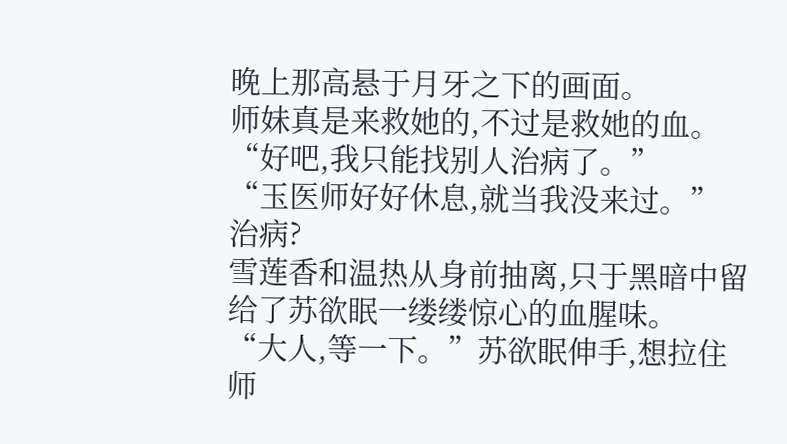晚上那高悬于月牙之下的画面。
师妹真是来救她的,不过是救她的血。
“好吧,我只能找别人治病了。”
“玉医师好好休息,就当我没来过。”
治病?
雪莲香和温热从身前抽离,只于黑暗中留给了苏欲眠一缕缕惊心的血腥味。
“大人,等一下。”苏欲眠伸手,想拉住师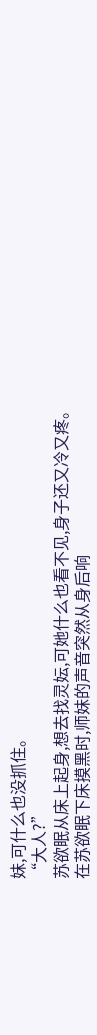妹,可什么也没抓住。
“大人?”
苏欲眠从床上起身,想去找灵妘,可她什么也看不见,身子还又冷又疼。
在苏欲眠下床摸黑时,师妹的声音突然从身后响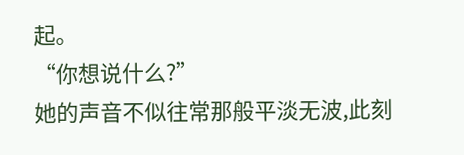起。
“你想说什么?”
她的声音不似往常那般平淡无波,此刻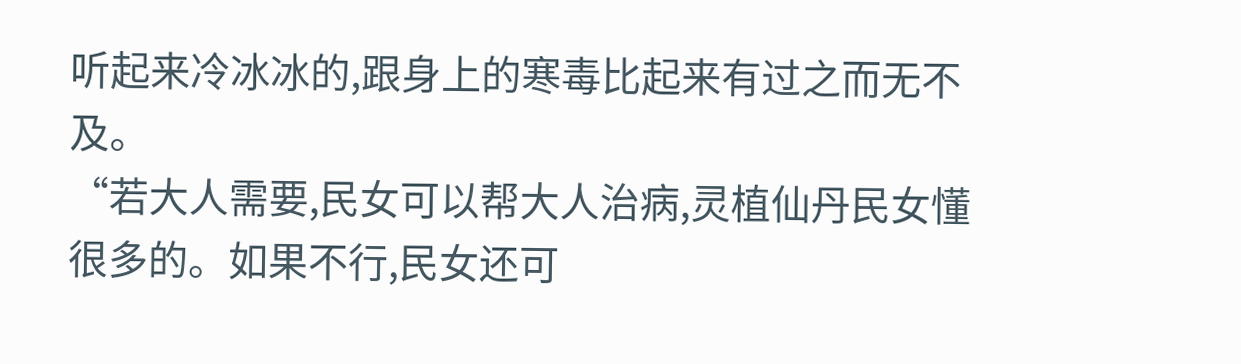听起来冷冰冰的,跟身上的寒毒比起来有过之而无不及。
“若大人需要,民女可以帮大人治病,灵植仙丹民女懂很多的。如果不行,民女还可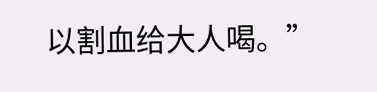以割血给大人喝。”